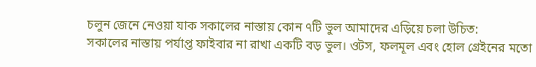চলুন জেনে নেওয়া যাক সকালের নাস্তায় কোন ৭টি ভুল আমাদের এড়িয়ে চলা উচিত:
সকালের নাস্তায় পর্যাপ্ত ফাইবার না রাখা একটি বড় ভুল। ওটস, ফলমূল এবং হোল গ্রেইনের মতো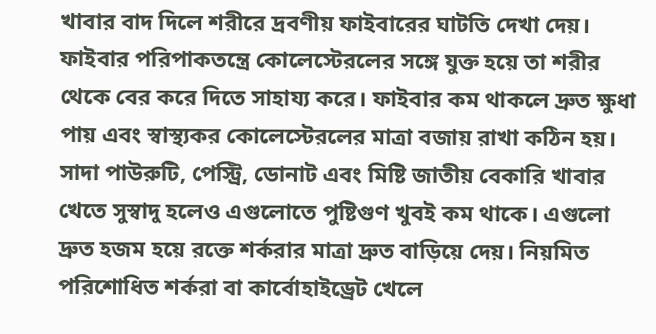খাবার বাদ দিলে শরীরে দ্রবণীয় ফাইবারের ঘাটতি দেখা দেয়। ফাইবার পরিপাকতন্ত্রে কোলেস্টেরলের সঙ্গে যুক্ত হয়ে তা শরীর থেকে বের করে দিতে সাহায্য করে। ফাইবার কম থাকলে দ্রুত ক্ষুধা পায় এবং স্বাস্থ্যকর কোলেস্টেরলের মাত্রা বজায় রাখা কঠিন হয়।
সাদা পাউরুটি, পেস্ট্রি, ডোনাট এবং মিষ্টি জাতীয় বেকারি খাবার খেতে সুস্বাদু হলেও এগুলোতে পুষ্টিগুণ খুবই কম থাকে। এগুলো দ্রুত হজম হয়ে রক্তে শর্করার মাত্রা দ্রুত বাড়িয়ে দেয়। নিয়মিত পরিশোধিত শর্করা বা কার্বোহাইড্রেট খেলে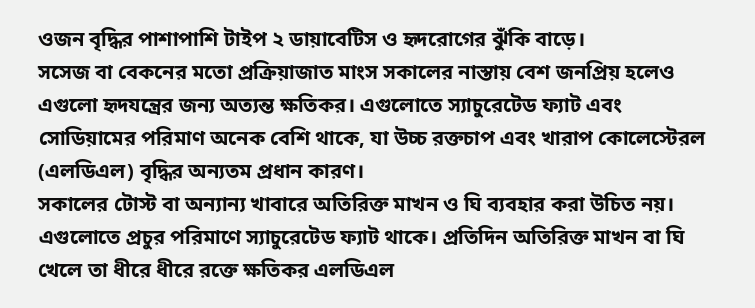ওজন বৃদ্ধির পাশাপাশি টাইপ ২ ডায়াবেটিস ও হৃদরোগের ঝুঁকি বাড়ে।
সসেজ বা বেকনের মতো প্রক্রিয়াজাত মাংস সকালের নাস্তায় বেশ জনপ্রিয় হলেও এগুলো হৃদযন্ত্রের জন্য অত্যন্ত ক্ষতিকর। এগুলোতে স্যাচুরেটেড ফ্যাট এবং সোডিয়ামের পরিমাণ অনেক বেশি থাকে, যা উচ্চ রক্তচাপ এবং খারাপ কোলেস্টেরল (এলডিএল) বৃদ্ধির অন্যতম প্রধান কারণ।
সকালের টোস্ট বা অন্যান্য খাবারে অতিরিক্ত মাখন ও ঘি ব্যবহার করা উচিত নয়। এগুলোতে প্রচুর পরিমাণে স্যাচুরেটেড ফ্যাট থাকে। প্রতিদিন অতিরিক্ত মাখন বা ঘি খেলে তা ধীরে ধীরে রক্তে ক্ষতিকর এলডিএল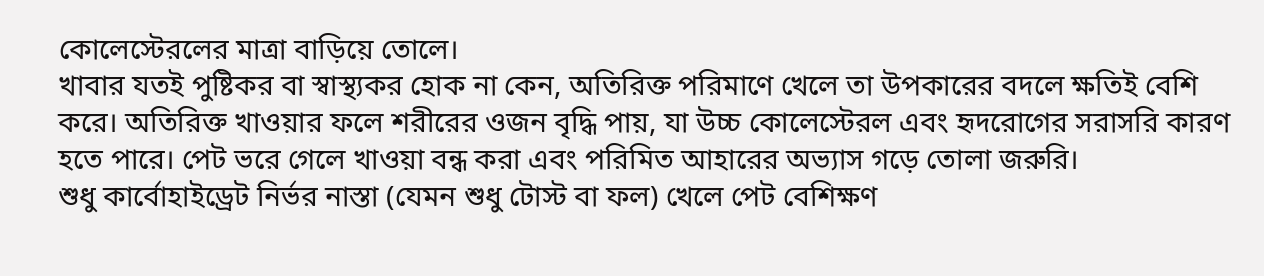কোলেস্টেরলের মাত্রা বাড়িয়ে তোলে।
খাবার যতই পুষ্টিকর বা স্বাস্থ্যকর হোক না কেন, অতিরিক্ত পরিমাণে খেলে তা উপকারের বদলে ক্ষতিই বেশি করে। অতিরিক্ত খাওয়ার ফলে শরীরের ওজন বৃদ্ধি পায়, যা উচ্চ কোলেস্টেরল এবং হৃদরোগের সরাসরি কারণ হতে পারে। পেট ভরে গেলে খাওয়া বন্ধ করা এবং পরিমিত আহারের অভ্যাস গড়ে তোলা জরুরি।
শুধু কার্বোহাইড্রেট নির্ভর নাস্তা (যেমন শুধু টোস্ট বা ফল) খেলে পেট বেশিক্ষণ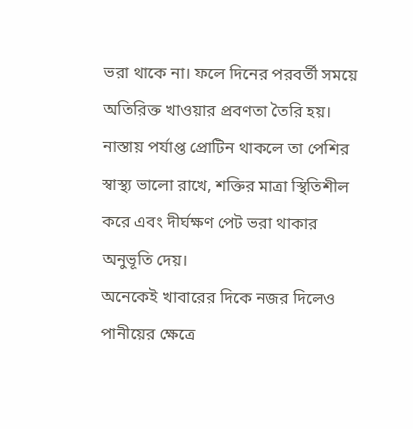ভরা থাকে না। ফলে দিনের পরবর্তী সময়ে অতিরিক্ত খাওয়ার প্রবণতা তৈরি হয়। নাস্তায় পর্যাপ্ত প্রোটিন থাকলে তা পেশির স্বাস্থ্য ভালো রাখে, শক্তির মাত্রা স্থিতিশীল করে এবং দীর্ঘক্ষণ পেট ভরা থাকার অনুভূতি দেয়।
অনেকেই খাবারের দিকে নজর দিলেও পানীয়ের ক্ষেত্রে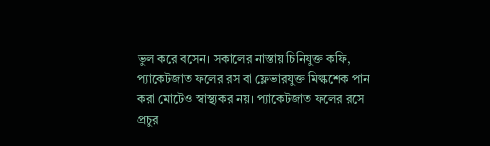ভুল করে বসেন। সকালের নাস্তায় চিনিযুক্ত কফি, প্যাকেটজাত ফলের রস বা ফ্লেভারযুক্ত মিল্কশেক পান করা মোটেও স্বাস্থ্যকর নয়। প্যাকেটজাত ফলের রসে প্রচুর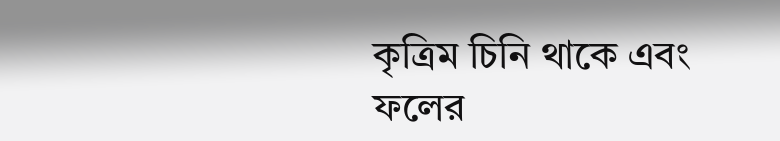কৃত্রিম চিনি থাকে এবং ফলের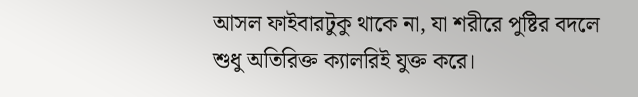আসল ফাইবারটুকু থাকে না, যা শরীরে পুষ্টির বদলে শুধু অতিরিক্ত ক্যালরিই যুক্ত করে।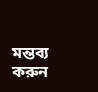মন্তব্য করুন